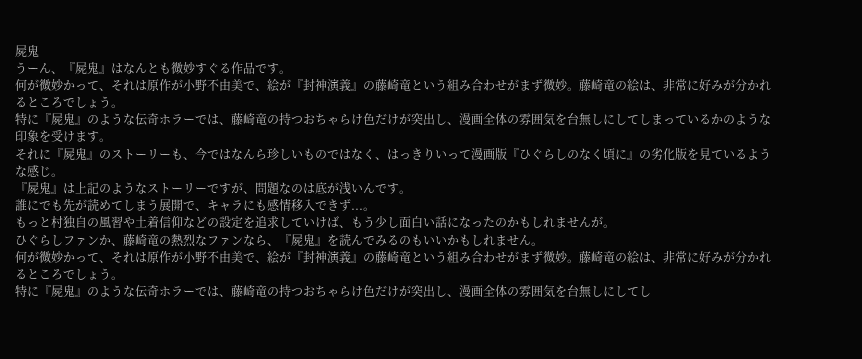屍鬼
うーん、『屍鬼』はなんとも微妙すぐる作品です。
何が微妙かって、それは原作が小野不由美で、絵が『封神演義』の藤崎竜という組み合わせがまず微妙。藤崎竜の絵は、非常に好みが分かれるところでしょう。
特に『屍鬼』のような伝奇ホラーでは、藤崎竜の持つおちゃらけ色だけが突出し、漫画全体の雰囲気を台無しにしてしまっているかのような印象を受けます。
それに『屍鬼』のストーリーも、今ではなんら珍しいものではなく、はっきりいって漫画版『ひぐらしのなく頃に』の劣化版を見ているような感じ。
『屍鬼』は上記のようなストーリーですが、問題なのは底が浅いんです。
誰にでも先が読めてしまう展開で、キャラにも感情移入できず...。
もっと村独自の風習や土着信仰などの設定を追求していけば、もう少し面白い話になったのかもしれませんが。
ひぐらしファンか、藤崎竜の熱烈なファンなら、『屍鬼』を読んでみるのもいいかもしれません。
何が微妙かって、それは原作が小野不由美で、絵が『封神演義』の藤崎竜という組み合わせがまず微妙。藤崎竜の絵は、非常に好みが分かれるところでしょう。
特に『屍鬼』のような伝奇ホラーでは、藤崎竜の持つおちゃらけ色だけが突出し、漫画全体の雰囲気を台無しにしてし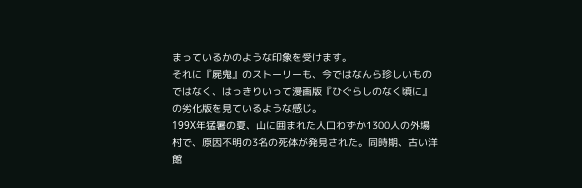まっているかのような印象を受けます。
それに『屍鬼』のストーリーも、今ではなんら珍しいものではなく、はっきりいって漫画版『ひぐらしのなく頃に』の劣化版を見ているような感じ。
199X年猛暑の夏、山に囲まれた人口わずか1300人の外場村で、原因不明の3名の死体が発見された。同時期、古い洋館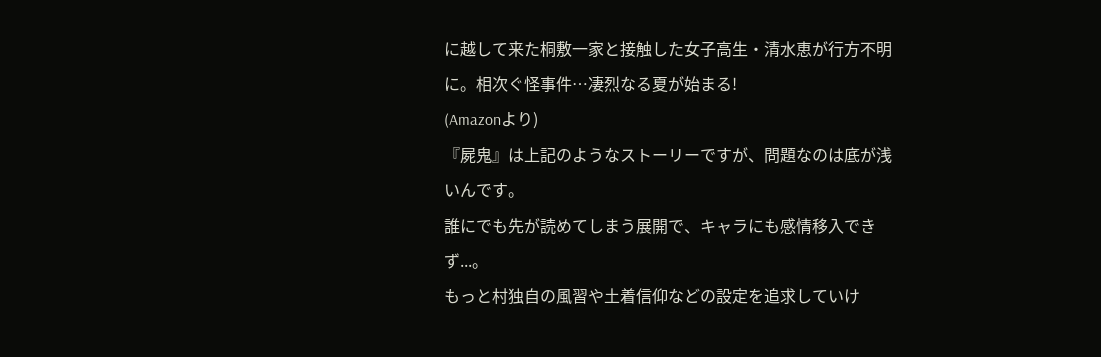に越して来た桐敷一家と接触した女子高生・清水恵が行方不明に。相次ぐ怪事件…凄烈なる夏が始まる!
(Amazonより)
『屍鬼』は上記のようなストーリーですが、問題なのは底が浅いんです。
誰にでも先が読めてしまう展開で、キャラにも感情移入できず...。
もっと村独自の風習や土着信仰などの設定を追求していけ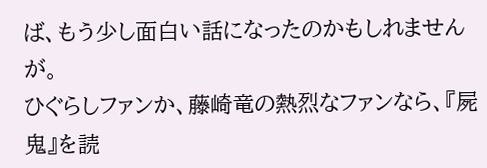ば、もう少し面白い話になったのかもしれませんが。
ひぐらしファンか、藤崎竜の熱烈なファンなら、『屍鬼』を読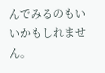んでみるのもいいかもしれません。